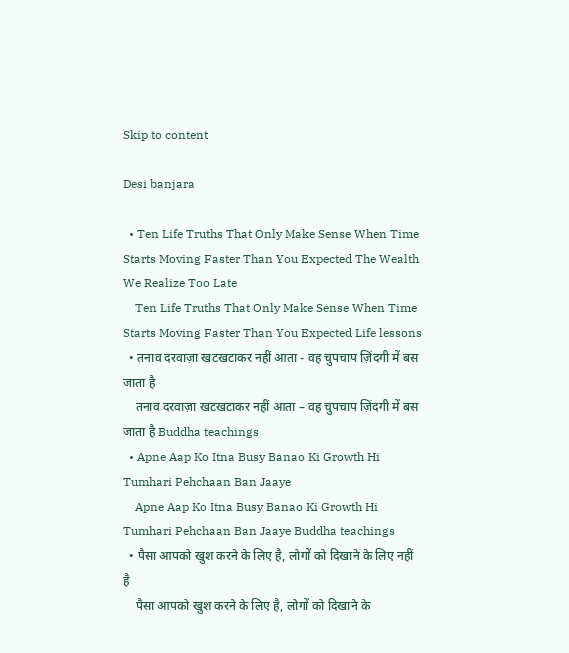Skip to content

Desi banjara

  • Ten Life Truths That Only Make Sense When Time Starts Moving Faster Than You Expected The Wealth We Realize Too Late
    Ten Life Truths That Only Make Sense When Time Starts Moving Faster Than You Expected Life lessons
  • तनाव दरवाज़ा खटखटाकर नहीं आता - वह चुपचाप ज़िंदगी में बस जाता है
    तनाव दरवाज़ा खटखटाकर नहीं आता – वह चुपचाप ज़िंदगी में बस जाता है Buddha teachings
  • Apne Aap Ko Itna Busy Banao Ki Growth Hi Tumhari Pehchaan Ban Jaaye
    Apne Aap Ko Itna Busy Banao Ki Growth Hi Tumhari Pehchaan Ban Jaaye Buddha teachings
  • पैसा आपको खुश करने के लिए है, लोगों को दिखाने के लिए नहीं है
    पैसा आपको खुश करने के लिए है, लोगों को दिखाने के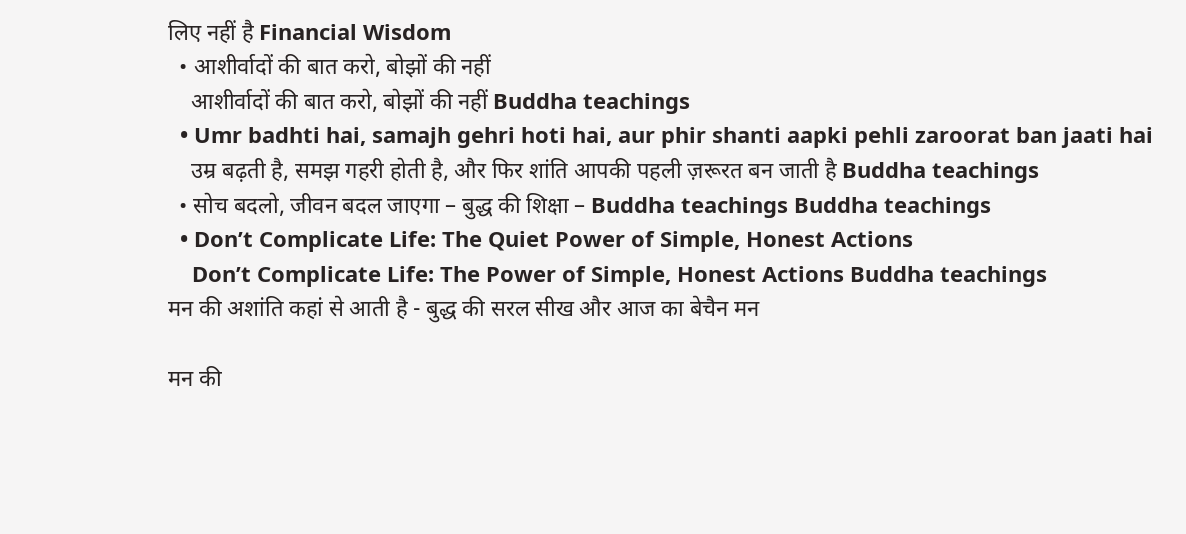लिए नहीं है Financial Wisdom
  • आशीर्वादों की बात करो, बोझों की नहीं
    आशीर्वादों की बात करो, बोझों की नहीं Buddha teachings
  • Umr badhti hai, samajh gehri hoti hai, aur phir shanti aapki pehli zaroorat ban jaati hai
    उम्र बढ़ती है, समझ गहरी होती है, और फिर शांति आपकी पहली ज़रूरत बन जाती है Buddha teachings
  • सोच बदलो, जीवन बदल जाएगा – बुद्ध की शिक्षा – Buddha teachings Buddha teachings
  • Don’t Complicate Life: The Quiet Power of Simple, Honest Actions
    Don’t Complicate Life: The Power of Simple, Honest Actions Buddha teachings
मन की अशांति कहां से आती है - बुद्ध की सरल सीख और आज का बेचैन मन

मन की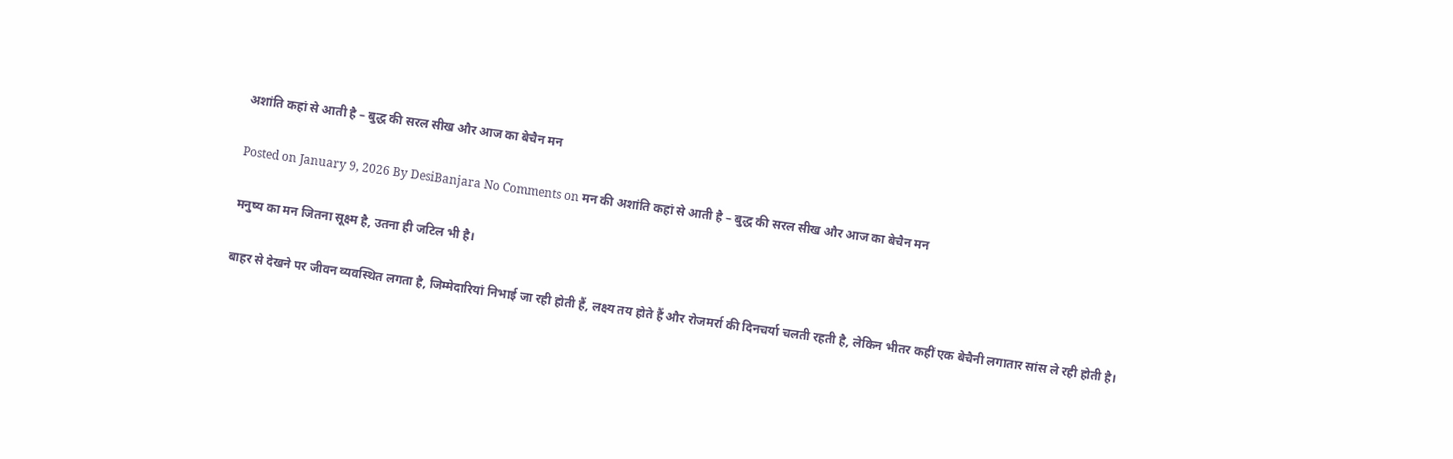अशांति कहां से आती है – बुद्ध की सरल सीख और आज का बेचैन मन

Posted on January 9, 2026 By DesiBanjara No Comments on मन की अशांति कहां से आती है – बुद्ध की सरल सीख और आज का बेचैन मन

मनुष्य का मन जितना सूक्ष्म है, उतना ही जटिल भी है।

बाहर से देखने पर जीवन व्यवस्थित लगता है, जिम्मेदारियां निभाई जा रही होती हैं, लक्ष्य तय होते हैं और रोजमर्रा की दिनचर्या चलती रहती है, लेकिन भीतर कहीं एक बेचैनी लगातार सांस ले रही होती है।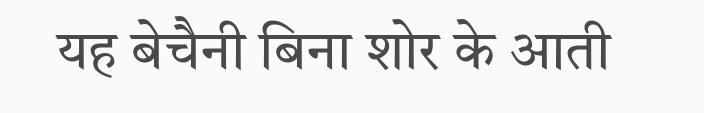यह बेचैनी बिना शोर के आती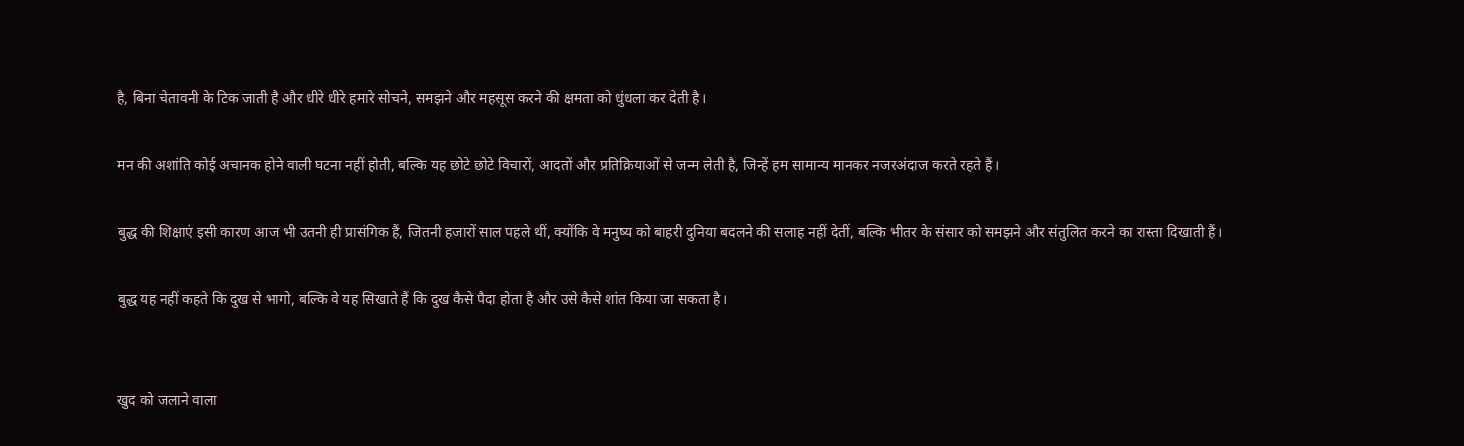है, बिना चेतावनी के टिक जाती है और धीरे धीरे हमारे सोचने, समझने और महसूस करने की क्षमता को धुंधला कर देती है।

मन की अशांति कोई अचानक होने वाली घटना नहीं होती, बल्कि यह छोटे छोटे विचारों, आदतों और प्रतिक्रियाओं से जन्म लेती है, जिन्हें हम सामान्य मानकर नजरअंदाज करते रहते हैं।

बुद्ध की शिक्षाएं इसी कारण आज भी उतनी ही प्रासंगिक हैं, जितनी हजारों साल पहले थीं, क्योंकि वे मनुष्य को बाहरी दुनिया बदलने की सलाह नहीं देतीं, बल्कि भीतर के संसार को समझने और संतुलित करने का रास्ता दिखाती हैं।

बुद्ध यह नहीं कहते कि दुख से भागो, बल्कि वे यह सिखाते हैं कि दुख कैसे पैदा होता है और उसे कैसे शांत किया जा सकता है।


खुद को जलाने वाला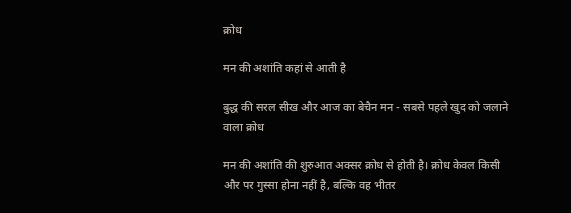क्रोध

मन की अशांति कहां से आती है

बुद्ध की सरल सीख और आज का बेचैन मन - सबसे पहले खुद को जलाने वाला क्रोध

मन की अशांति की शुरुआत अक्सर क्रोध से होती है। क्रोध केवल किसी और पर गुस्सा होना नहीं है, बल्कि वह भीतर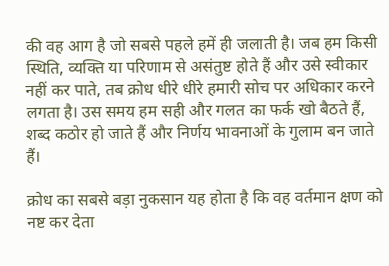की वह आग है जो सबसे पहले हमें ही जलाती है। जब हम किसी स्थिति, व्यक्ति या परिणाम से असंतुष्ट होते हैं और उसे स्वीकार नहीं कर पाते, तब क्रोध धीरे धीरे हमारी सोच पर अधिकार करने लगता है। उस समय हम सही और गलत का फर्क खो बैठते हैं, शब्द कठोर हो जाते हैं और निर्णय भावनाओं के गुलाम बन जाते हैं।

क्रोध का सबसे बड़ा नुकसान यह होता है कि वह वर्तमान क्षण को नष्ट कर देता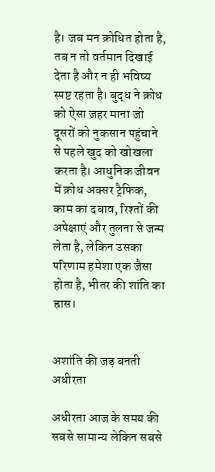है। जब मन क्रोधित होता है, तब न तो वर्तमान दिखाई देता है और न ही भविष्य स्पष्ट रहता है। बुद्ध ने क्रोध को ऐसा ज़हर माना जो दूसरों को नुकसान पहुंचाने से पहले खुद को खोखला करता है। आधुनिक जीवन में क्रोध अक्सर ट्रैफिक, काम का दबाव, रिश्तों की अपेक्षाएं और तुलना से जन्म लेता है, लेकिन उसका परिणाम हमेशा एक जैसा होता है, भीतर की शांति का ह्रास।


अशांति की जड़ बनती अधीरता

अधीरता आज के समय की सबसे सामान्य लेकिन सबसे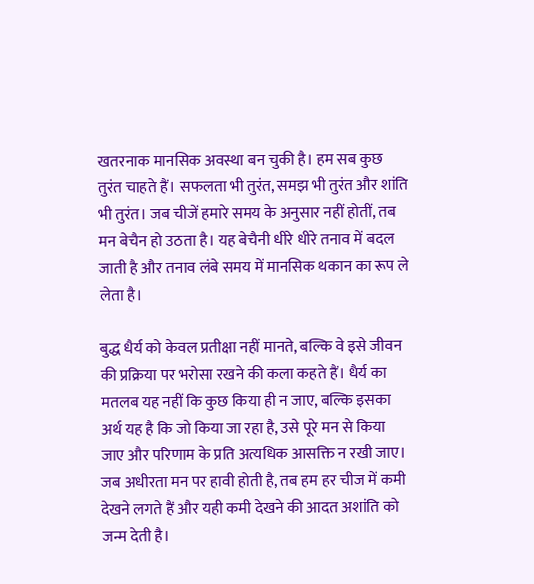खतरनाक मानसिक अवस्था बन चुकी है। हम सब कुछ तुरंत चाहते हैं। सफलता भी तुरंत, समझ भी तुरंत और शांति भी तुरंत। जब चीजें हमारे समय के अनुसार नहीं होतीं, तब मन बेचैन हो उठता है। यह बेचैनी धीरे धीरे तनाव में बदल जाती है और तनाव लंबे समय में मानसिक थकान का रूप ले लेता है।

बुद्ध धैर्य को केवल प्रतीक्षा नहीं मानते, बल्कि वे इसे जीवन की प्रक्रिया पर भरोसा रखने की कला कहते हैं। धैर्य का मतलब यह नहीं कि कुछ किया ही न जाए, बल्कि इसका अर्थ यह है कि जो किया जा रहा है, उसे पूरे मन से किया जाए और परिणाम के प्रति अत्यधिक आसक्ति न रखी जाए। जब अधीरता मन पर हावी होती है, तब हम हर चीज में कमी देखने लगते हैं और यही कमी देखने की आदत अशांति को जन्म देती है।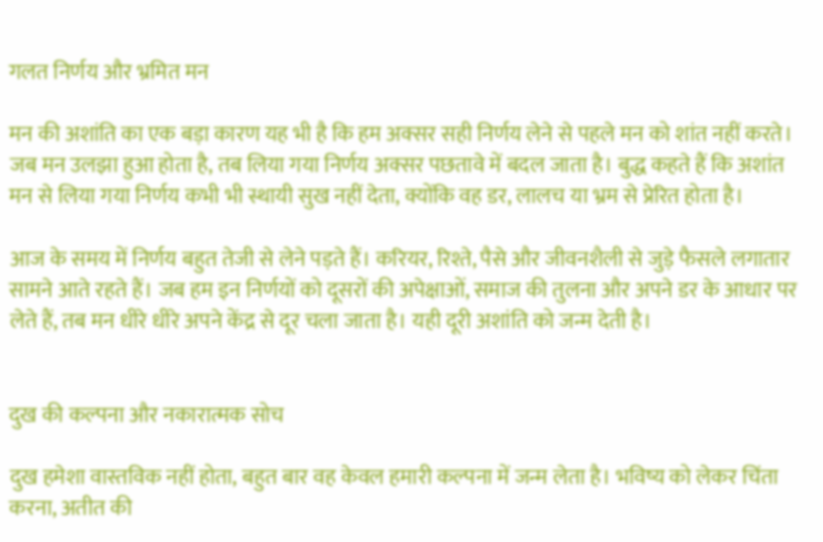गलत निर्णय और भ्रमित मन

मन की अशांति का एक बड़ा कारण यह भी है कि हम अक्सर सही निर्णय लेने से पहले मन को शांत नहीं करते। जब मन उलझा हुआ होता है, तब लिया गया निर्णय अक्सर पछतावे में बदल जाता है। बुद्ध कहते हैं कि अशांत मन से लिया गया निर्णय कभी भी स्थायी सुख नहीं देता, क्योंकि वह डर, लालच या भ्रम से प्रेरित होता है।

आज के समय में निर्णय बहुत तेजी से लेने पड़ते हैं। करियर, रिश्ते, पैसे और जीवनशैली से जुड़े फैसले लगातार सामने आते रहते हैं। जब हम इन निर्णयों को दूसरों की अपेक्षाओं, समाज की तुलना और अपने डर के आधार पर लेते हैं, तब मन धीरे धीरे अपने केंद्र से दूर चला जाता है। यही दूरी अशांति को जन्म देती है।


दुख की कल्पना और नकारात्मक सोच

दुख हमेशा वास्तविक नहीं होता, बहुत बार वह केवल हमारी कल्पना में जन्म लेता है। भविष्य को लेकर चिंता करना, अतीत की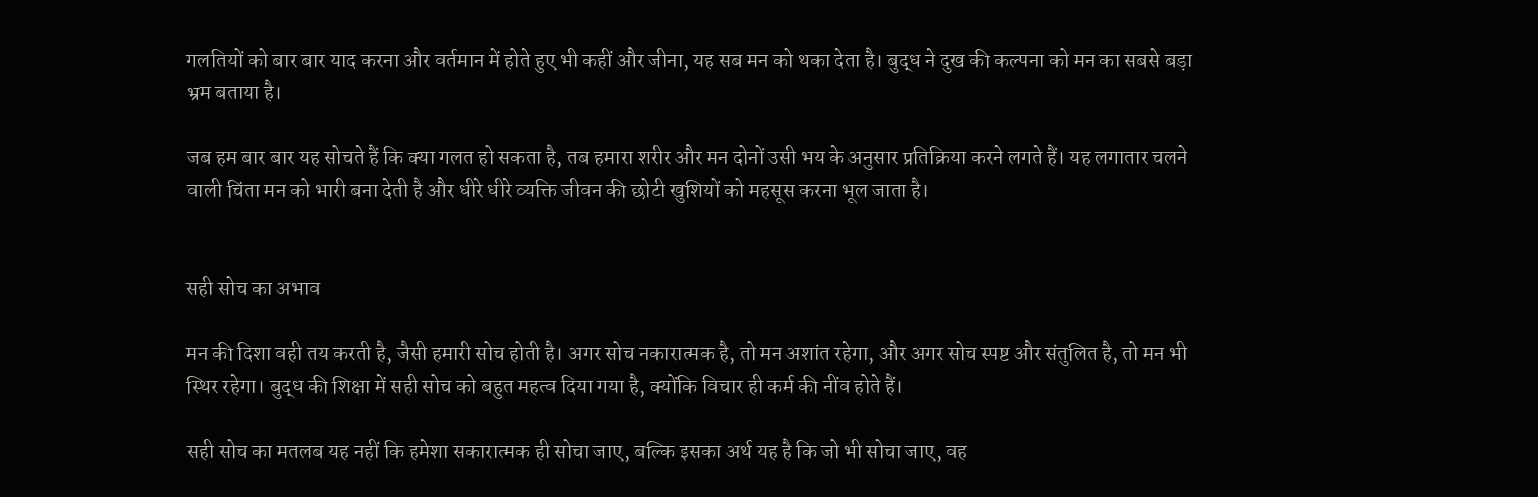गलतियों को बार बार याद करना और वर्तमान में होते हुए भी कहीं और जीना, यह सब मन को थका देता है। बुद्ध ने दुख की कल्पना को मन का सबसे बड़ा भ्रम बताया है।

जब हम बार बार यह सोचते हैं कि क्या गलत हो सकता है, तब हमारा शरीर और मन दोनों उसी भय के अनुसार प्रतिक्रिया करने लगते हैं। यह लगातार चलने वाली चिंता मन को भारी बना देती है और धीरे धीरे व्यक्ति जीवन की छोटी खुशियों को महसूस करना भूल जाता है।


सही सोच का अभाव

मन की दिशा वही तय करती है, जैसी हमारी सोच होती है। अगर सोच नकारात्मक है, तो मन अशांत रहेगा, और अगर सोच स्पष्ट और संतुलित है, तो मन भी स्थिर रहेगा। बुद्ध की शिक्षा में सही सोच को बहुत महत्व दिया गया है, क्योंकि विचार ही कर्म की नींव होते हैं।

सही सोच का मतलब यह नहीं कि हमेशा सकारात्मक ही सोचा जाए, बल्कि इसका अर्थ यह है कि जो भी सोचा जाए, वह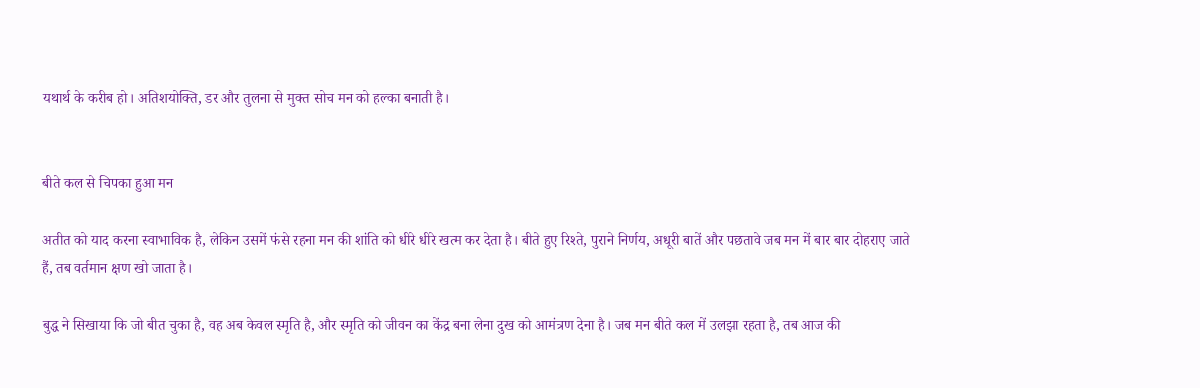यथार्थ के करीब हो। अतिशयोक्ति, डर और तुलना से मुक्त सोच मन को हल्का बनाती है।


बीते कल से चिपका हुआ मन

अतीत को याद करना स्वाभाविक है, लेकिन उसमें फंसे रहना मन की शांति को धीरे धीरे खत्म कर देता है। बीते हुए रिश्ते, पुराने निर्णय, अधूरी बातें और पछतावे जब मन में बार बार दोहराए जाते हैं, तब वर्तमान क्षण खो जाता है।

बुद्ध ने सिखाया कि जो बीत चुका है, वह अब केवल स्मृति है, और स्मृति को जीवन का केंद्र बना लेना दुख को आमंत्रण देना है। जब मन बीते कल में उलझा रहता है, तब आज की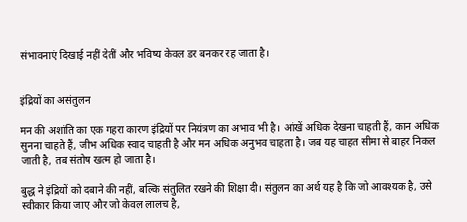संभावनाएं दिखाई नहीं देतीं और भविष्य केवल डर बनकर रह जाता है।


इंद्रियों का असंतुलन

मन की अशांति का एक गहरा कारण इंद्रियों पर नियंत्रण का अभाव भी है। आंखें अधिक देखना चाहती हैं, कान अधिक सुनना चाहते हैं, जीभ अधिक स्वाद चाहती है और मन अधिक अनुभव चाहता है। जब यह चाहत सीमा से बाहर निकल जाती है, तब संतोष खत्म हो जाता है।

बुद्ध ने इंद्रियों को दबाने की नहीं, बल्कि संतुलित रखने की शिक्षा दी। संतुलन का अर्थ यह है कि जो आवश्यक है, उसे स्वीकार किया जाए और जो केवल लालच है,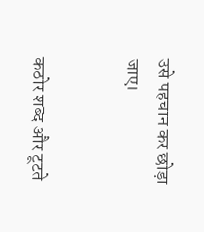उसे पहचान कर छोड़ा जाए।


कठोर शब्द और टूटते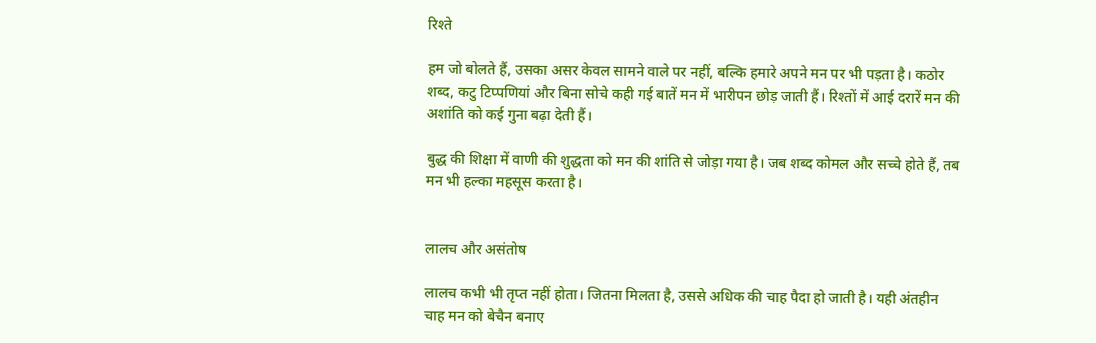रिश्ते

हम जो बोलते हैं, उसका असर केवल सामने वाले पर नहीं, बल्कि हमारे अपने मन पर भी पड़ता है। कठोर शब्द, कटु टिप्पणियां और बिना सोचे कही गई बातें मन में भारीपन छोड़ जाती हैं। रिश्तों में आई दरारें मन की अशांति को कई गुना बढ़ा देती हैं।

बुद्ध की शिक्षा में वाणी की शुद्धता को मन की शांति से जोड़ा गया है। जब शब्द कोमल और सच्चे होते हैं, तब मन भी हल्का महसूस करता है।


लालच और असंतोष

लालच कभी भी तृप्त नहीं होता। जितना मिलता है, उससे अधिक की चाह पैदा हो जाती है। यही अंतहीन चाह मन को बेचैन बनाए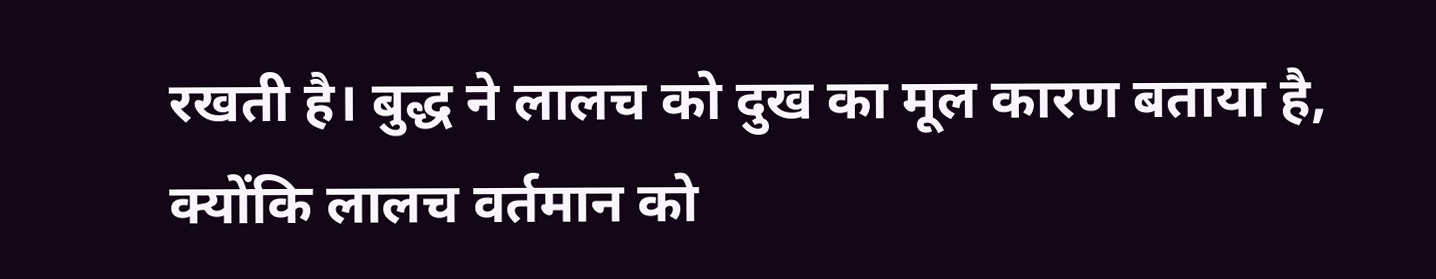रखती है। बुद्ध ने लालच को दुख का मूल कारण बताया है, क्योंकि लालच वर्तमान को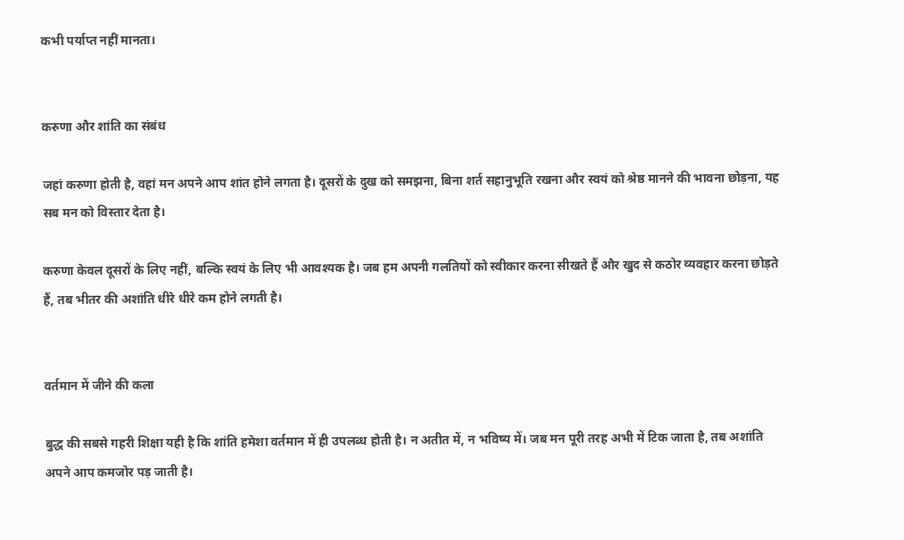कभी पर्याप्त नहीं मानता।


करुणा और शांति का संबंध

जहां करुणा होती है, वहां मन अपने आप शांत होने लगता है। दूसरों के दुख को समझना, बिना शर्त सहानुभूति रखना और स्वयं को श्रेष्ठ मानने की भावना छोड़ना, यह सब मन को विस्तार देता है।

करुणा केवल दूसरों के लिए नहीं, बल्कि स्वयं के लिए भी आवश्यक है। जब हम अपनी गलतियों को स्वीकार करना सीखते हैं और खुद से कठोर व्यवहार करना छोड़ते हैं, तब भीतर की अशांति धीरे धीरे कम होने लगती है।


वर्तमान में जीने की कला

बुद्ध की सबसे गहरी शिक्षा यही है कि शांति हमेशा वर्तमान में ही उपलब्ध होती है। न अतीत में, न भविष्य में। जब मन पूरी तरह अभी में टिक जाता है, तब अशांति अपने आप कमजोर पड़ जाती है।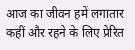आज का जीवन हमें लगातार कहीं और रहने के लिए प्रेरित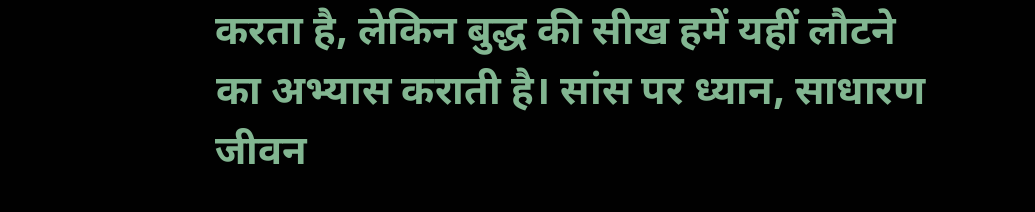करता है, लेकिन बुद्ध की सीख हमें यहीं लौटने का अभ्यास कराती है। सांस पर ध्यान, साधारण जीवन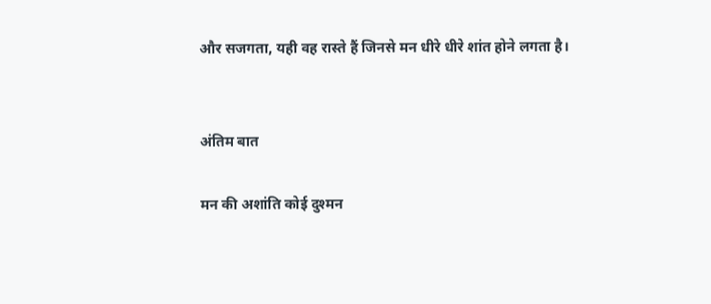और सजगता, यही वह रास्ते हैं जिनसे मन धीरे धीरे शांत होने लगता है।


अंतिम बात

मन की अशांति कोई दुश्मन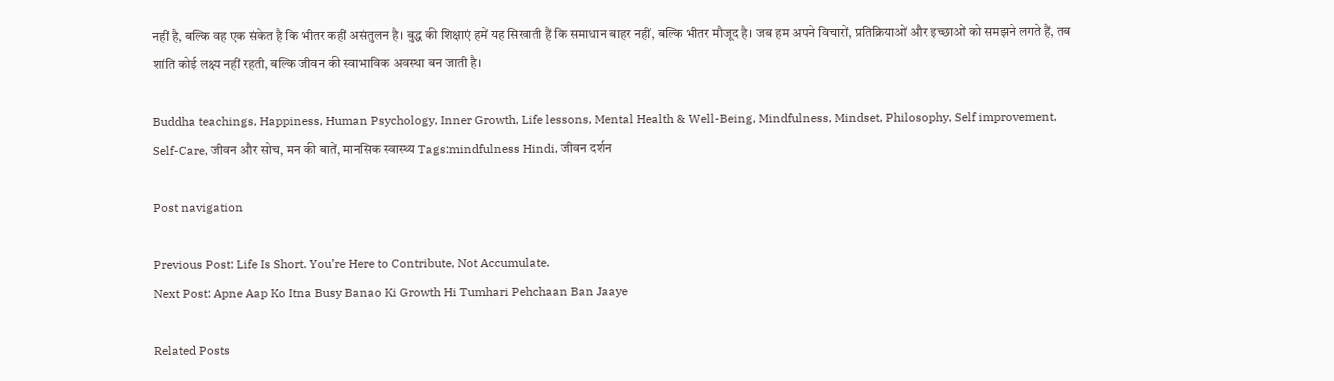नहीं है, बल्कि वह एक संकेत है कि भीतर कहीं असंतुलन है। बुद्ध की शिक्षाएं हमें यह सिखाती हैं कि समाधान बाहर नहीं, बल्कि भीतर मौजूद है। जब हम अपने विचारों, प्रतिक्रियाओं और इच्छाओं को समझने लगते हैं, तब शांति कोई लक्ष्य नहीं रहती, बल्कि जीवन की स्वाभाविक अवस्था बन जाती है।

Buddha teachings, Happiness, Human Psychology, Inner Growth, Life lessons, Mental Health & Well-Being, Mindfulness, Mindset, Philosophy, Self improvement, Self-Care, जीवन और सोच, मन की बातें, मानसिक स्वास्थ्य Tags:mindfulness Hindi, जीवन दर्शन

Post navigation

Previous Post: Life Is Short. You’re Here to Contribute, Not Accumulate.
Next Post: Apne Aap Ko Itna Busy Banao Ki Growth Hi Tumhari Pehchaan Ban Jaaye

Related Posts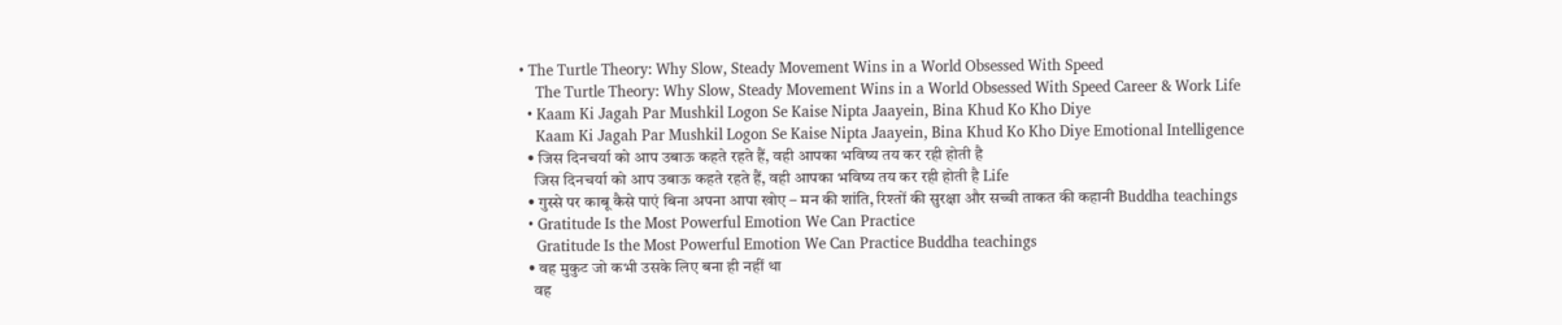• The Turtle Theory: Why Slow, Steady Movement Wins in a World Obsessed With Speed
    The Turtle Theory: Why Slow, Steady Movement Wins in a World Obsessed With Speed Career & Work Life
  • Kaam Ki Jagah Par Mushkil Logon Se Kaise Nipta Jaayein, Bina Khud Ko Kho Diye
    Kaam Ki Jagah Par Mushkil Logon Se Kaise Nipta Jaayein, Bina Khud Ko Kho Diye Emotional Intelligence
  • जिस दिनचर्या को आप उबाऊ कहते रहते हैं, वही आपका भविष्य तय कर रही होती है
    जिस दिनचर्या को आप उबाऊ कहते रहते हैं, वही आपका भविष्य तय कर रही होती है Life
  • गुस्से पर काबू कैसे पाएं बिना अपना आपा खोए – मन की शांति, रिश्तों की सुरक्षा और सच्ची ताकत की कहानी Buddha teachings
  • Gratitude Is the Most Powerful Emotion We Can Practice
    Gratitude Is the Most Powerful Emotion We Can Practice Buddha teachings
  • वह मुकुट जो कभी उसके लिए बना ही नहीं था
    वह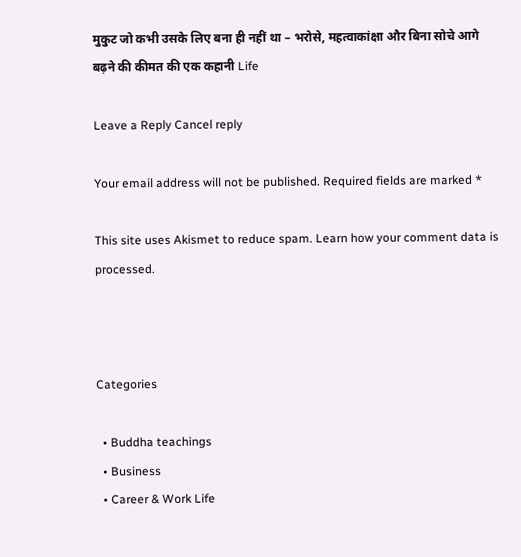मुकुट जो कभी उसके लिए बना ही नहीं था – भरोसे, महत्वाकांक्षा और बिना सोचे आगे बढ़ने की कीमत की एक कहानी Life

Leave a Reply Cancel reply

Your email address will not be published. Required fields are marked *

This site uses Akismet to reduce spam. Learn how your comment data is processed.



Categories

  • Buddha teachings
  • Business
  • Career & Work Life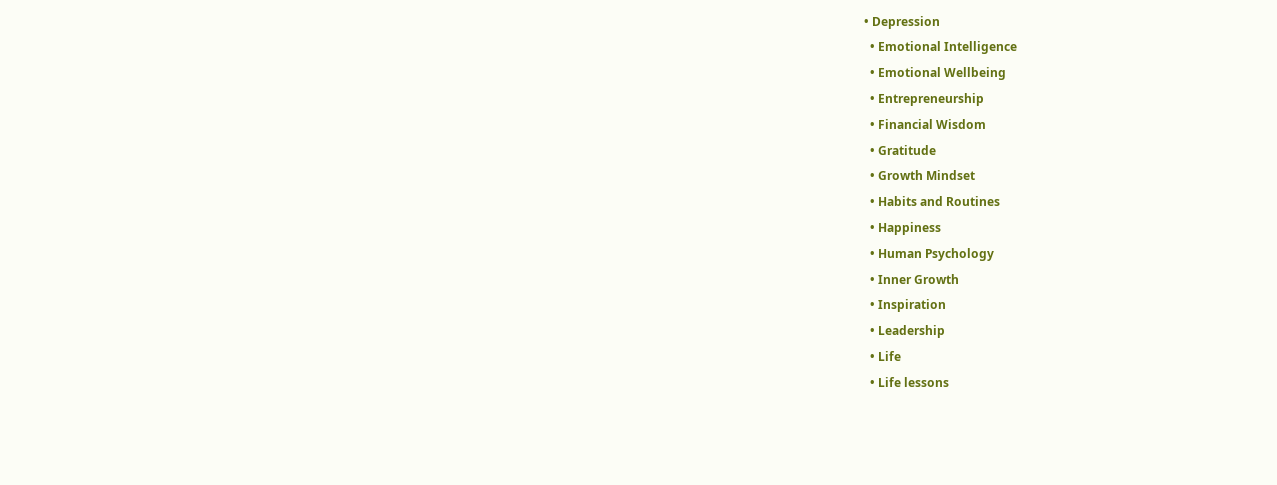• Depression
  • Emotional Intelligence
  • Emotional Wellbeing
  • Entrepreneurship
  • Financial Wisdom
  • Gratitude
  • Growth Mindset
  • Habits and Routines
  • Happiness
  • Human Psychology
  • Inner Growth
  • Inspiration
  • Leadership
  • Life
  • Life lessons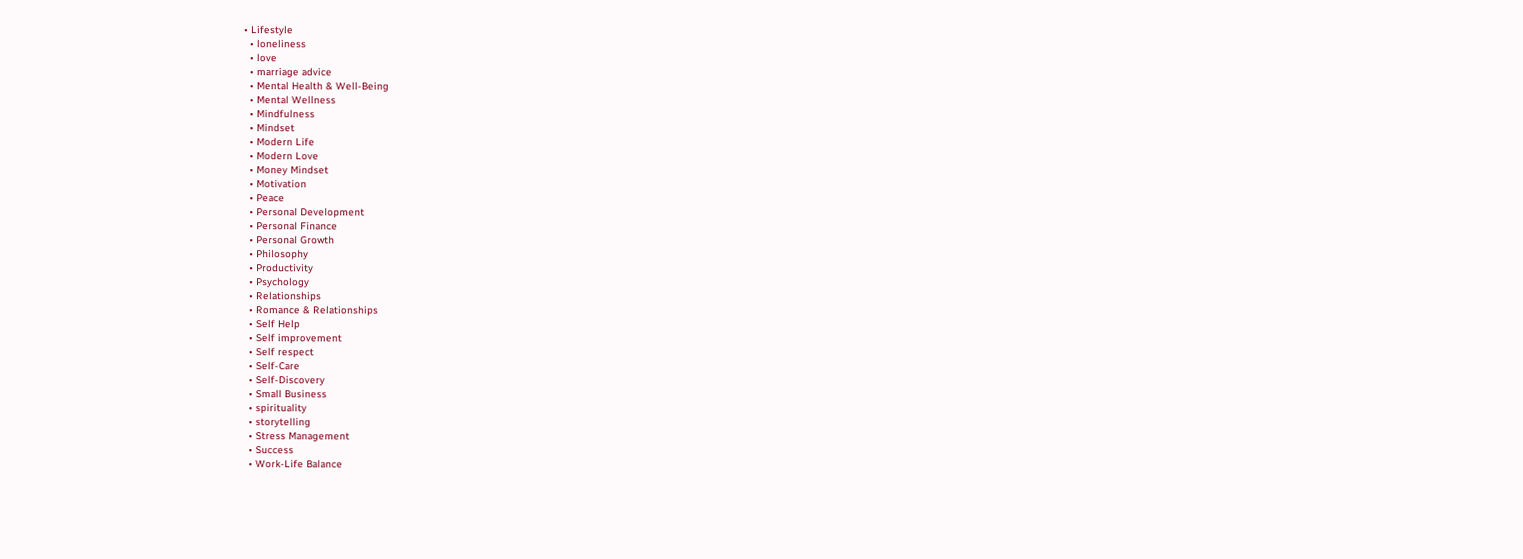• Lifestyle
  • loneliness
  • love
  • marriage advice
  • Mental Health & Well-Being
  • Mental Wellness
  • Mindfulness
  • Mindset
  • Modern Life
  • Modern Love
  • Money Mindset
  • Motivation
  • Peace
  • Personal Development
  • Personal Finance
  • Personal Growth
  • Philosophy
  • Productivity
  • Psychology
  • Relationships
  • Romance & Relationships
  • Self Help
  • Self improvement
  • Self respect
  • Self-Care
  • Self-Discovery
  • Small Business
  • spirituality
  • storytelling
  • Stress Management
  • Success
  • Work-Life Balance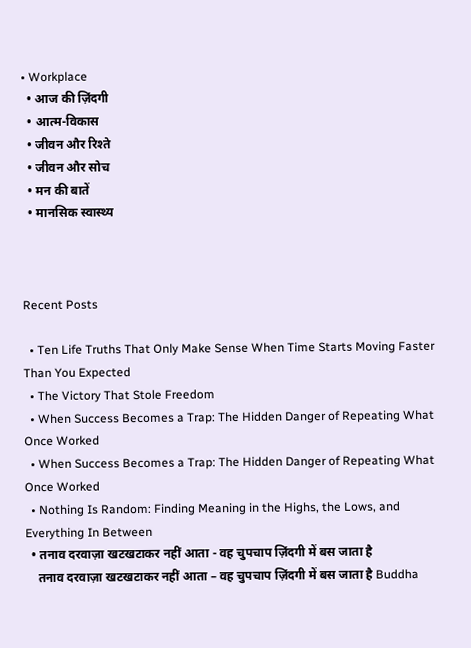• Workplace
  • आज की ज़िंदगी
  • आत्म-विकास
  • जीवन और रिश्ते
  • जीवन और सोच
  • मन की बातें
  • मानसिक स्वास्थ्य



Recent Posts

  • Ten Life Truths That Only Make Sense When Time Starts Moving Faster Than You Expected
  • The Victory That Stole Freedom
  • When Success Becomes a Trap: The Hidden Danger of Repeating What Once Worked
  • When Success Becomes a Trap: The Hidden Danger of Repeating What Once Worked
  • Nothing Is Random: Finding Meaning in the Highs, the Lows, and Everything In Between
  • तनाव दरवाज़ा खटखटाकर नहीं आता - वह चुपचाप ज़िंदगी में बस जाता है
    तनाव दरवाज़ा खटखटाकर नहीं आता – वह चुपचाप ज़िंदगी में बस जाता है Buddha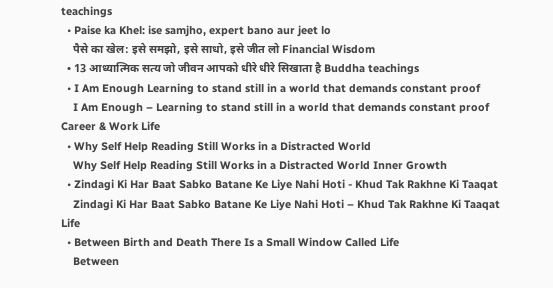teachings
  • Paise ka Khel: ise samjho, expert bano aur jeet lo
    पैसे का खेल: इसे समझो, इसे साधो, इसे जीत लो Financial Wisdom
  • 13 आध्यात्मिक सत्य जो जीवन आपको धीरे धीरे सिखाता है Buddha teachings
  • I Am Enough Learning to stand still in a world that demands constant proof
    I Am Enough – Learning to stand still in a world that demands constant proof Career & Work Life
  • Why Self Help Reading Still Works in a Distracted World
    Why Self Help Reading Still Works in a Distracted World Inner Growth
  • Zindagi Ki Har Baat Sabko Batane Ke Liye Nahi Hoti - Khud Tak Rakhne Ki Taaqat
    Zindagi Ki Har Baat Sabko Batane Ke Liye Nahi Hoti – Khud Tak Rakhne Ki Taaqat Life
  • Between Birth and Death There Is a Small Window Called Life
    Between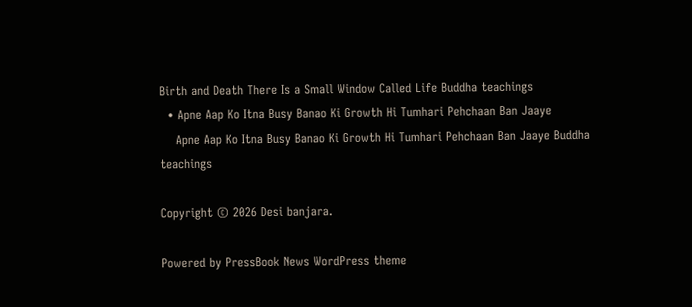Birth and Death There Is a Small Window Called Life Buddha teachings
  • Apne Aap Ko Itna Busy Banao Ki Growth Hi Tumhari Pehchaan Ban Jaaye
    Apne Aap Ko Itna Busy Banao Ki Growth Hi Tumhari Pehchaan Ban Jaaye Buddha teachings

Copyright © 2026 Desi banjara.

Powered by PressBook News WordPress theme